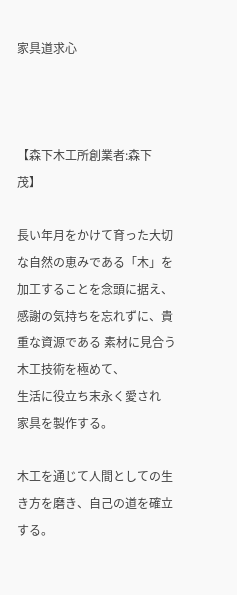家具道求心



【森下木工所創業者:森下 茂】

長い年月をかけて育った大切な自然の恵みである「木」を加工することを念頭に据え、
感謝の気持ちを忘れずに、貴重な資源である 素材に見合う木工技術を極めて、
生活に役立ち末永く愛され
家具を製作する。

木工を通じて人間としての生き方を磨き、自己の道を確立する。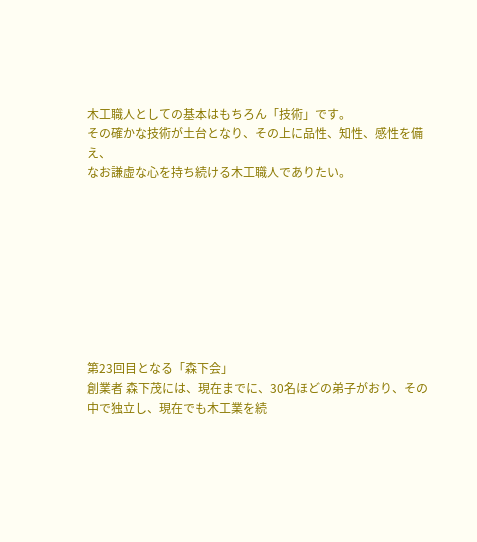木工職人としての基本はもちろん「技術」です。
その確かな技術が土台となり、その上に品性、知性、感性を備え、
なお謙虚な心を持ち続ける木工職人でありたい。









第23回目となる「森下会」
創業者 森下茂には、現在までに、30名ほどの弟子がおり、その中で独立し、現在でも木工業を続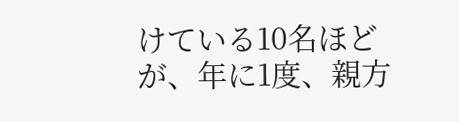けている10名ほどが、年に1度、親方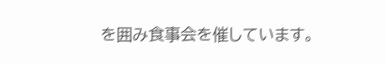を囲み食事会を催しています。